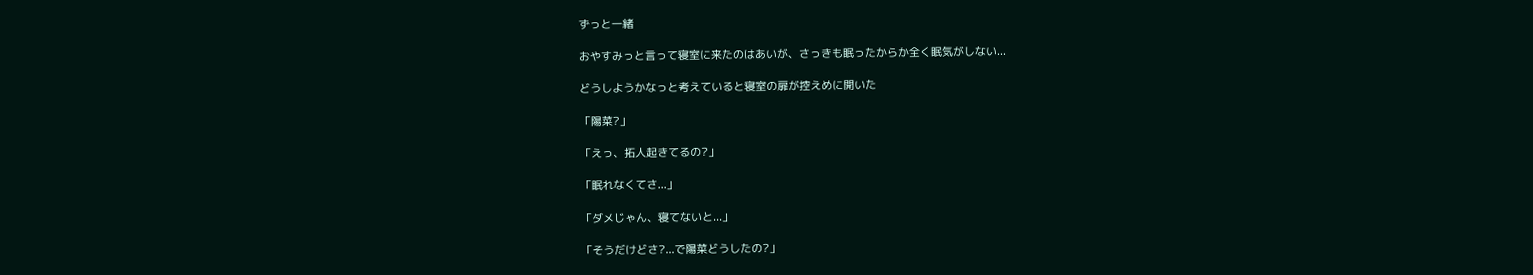ずっと一緒

おやすみっと言って寝室に来たのはあいが、さっきも眠ったからか全く眠気がしない...

どうしようかなっと考えていると寝室の扉が控えめに開いた

「陽菜?」

「えっ、拓人起きてるの?」

「眠れなくてさ...」

「ダメじゃん、寝てないと...」

「そうだけどさ?...で陽菜どうしたの?」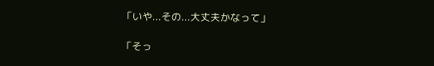「いや...その...大丈夫かなって」

「そっ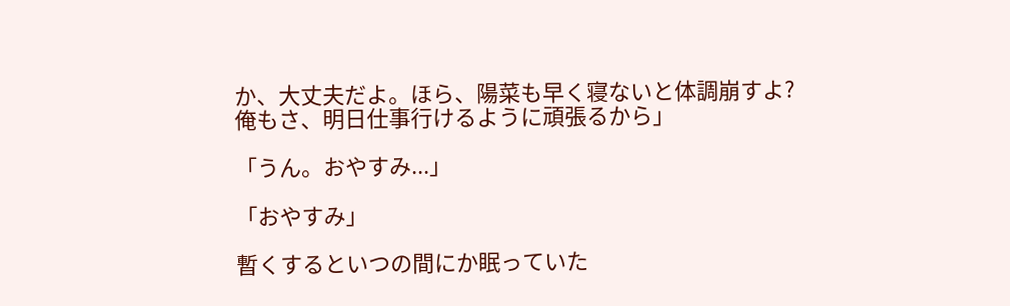か、大丈夫だよ。ほら、陽菜も早く寝ないと体調崩すよ?
俺もさ、明日仕事行けるように頑張るから」

「うん。おやすみ...」

「おやすみ」

暫くするといつの間にか眠っていた